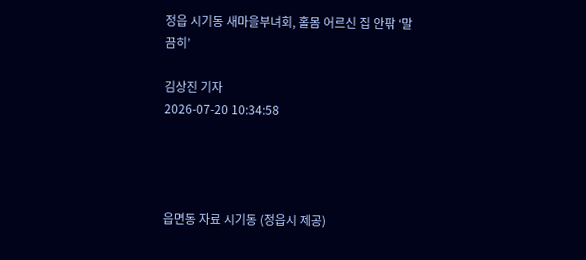정읍 시기동 새마을부녀회, 홀몸 어르신 집 안팎 ‘말끔히’

김상진 기자
2026-07-20 10:34:58




읍면동 자료 시기동 (정읍시 제공)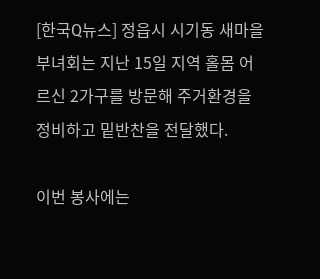[한국Q뉴스] 정읍시 시기동 새마을부녀회는 지난 15일 지역 홀몸 어르신 2가구를 방문해 주거환경을 정비하고 밑반찬을 전달했다.

이번 봉사에는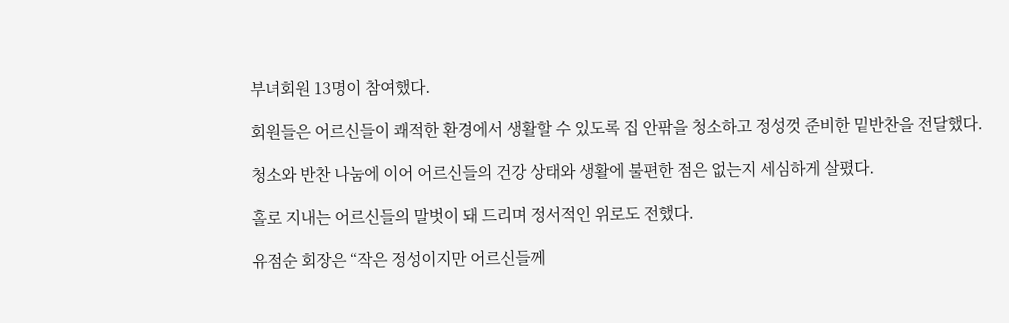부녀회원 13명이 참여했다.

회원들은 어르신들이 쾌적한 환경에서 생활할 수 있도록 집 안팎을 청소하고 정성껏 준비한 밑반찬을 전달했다.

청소와 반찬 나눔에 이어 어르신들의 건강 상태와 생활에 불편한 점은 없는지 세심하게 살폈다.

홀로 지내는 어르신들의 말벗이 돼 드리며 정서적인 위로도 전했다.

유점순 회장은 “작은 정성이지만 어르신들께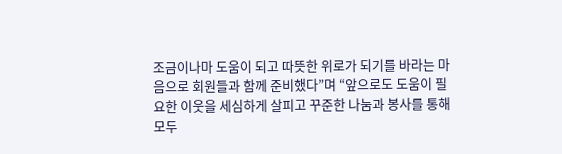조금이나마 도움이 되고 따뜻한 위로가 되기를 바라는 마음으로 회원들과 함께 준비했다”며 “앞으로도 도움이 필요한 이웃을 세심하게 살피고 꾸준한 나눔과 봉사를 통해 모두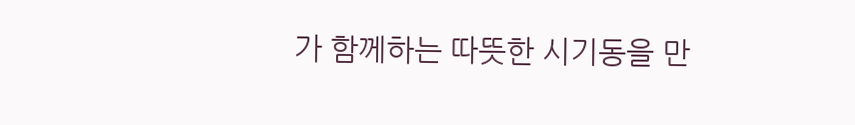가 함께하는 따뜻한 시기동을 만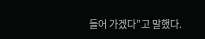들어 가겠다”고 말했다.